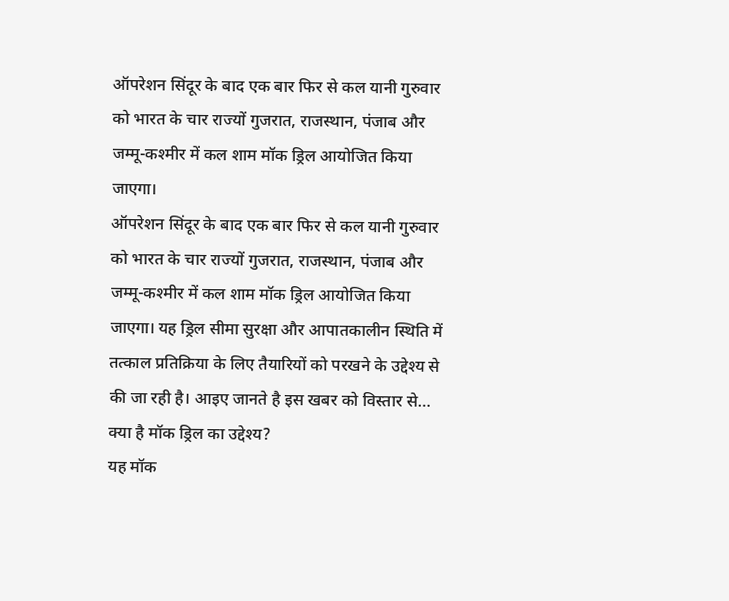ऑपरेशन सिंदूर के बाद एक बार फिर से कल यानी गुरुवार को भारत के चार राज्यों गुजरात, राजस्थान, पंजाब और जम्मू-कश्मीर में कल शाम मॉक ड्रिल आयोजित किया जाएगा।
ऑपरेशन सिंदूर के बाद एक बार फिर से कल यानी गुरुवार को भारत के चार राज्यों गुजरात, राजस्थान, पंजाब और जम्मू-कश्मीर में कल शाम मॉक ड्रिल आयोजित किया जाएगा। यह ड्रिल सीमा सुरक्षा और आपातकालीन स्थिति में तत्काल प्रतिक्रिया के लिए तैयारियों को परखने के उद्देश्य से की जा रही है। आइए जानते है इस खबर को विस्तार से…
क्या है मॉक ड्रिल का उद्देश्य?
यह मॉक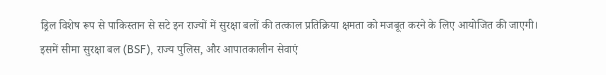ड्रिल विशेष रूप से पाकिस्तान से सटे इन राज्यों में सुरक्षा बलों की तत्काल प्रतिक्रिया क्षमता को मजबूत करने के लिए आयोजित की जाएगी। इसमें सीमा सुरक्षा बल (BSF), राज्य पुलिस, और आपातकालीन सेवाएं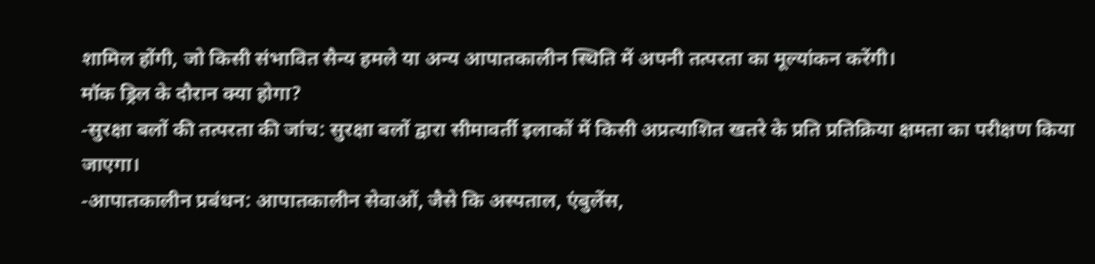शामिल होंगी, जो किसी संभावित सैन्य हमले या अन्य आपातकालीन स्थिति में अपनी तत्परता का मूल्यांकन करेंगी।
मॉक ड्रिल के दौरान क्या होगा?
-सुरक्षा बलों की तत्परता की जांच: सुरक्षा बलों द्वारा सीमावर्ती इलाकों में किसी अप्रत्याशित खतरे के प्रति प्रतिक्रिया क्षमता का परीक्षण किया जाएगा।
-आपातकालीन प्रबंधन: आपातकालीन सेवाओं, जैसे कि अस्पताल, एंबुलेंस,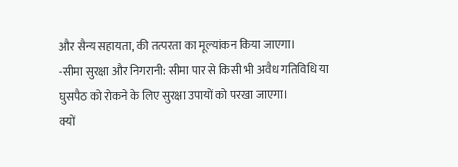और सैन्य सहायता, की तत्परता का मूल्यांकन किया जाएगा।
-सीमा सुरक्षा और निगरानी: सीमा पार से किसी भी अवैध गतिविधि या घुसपैठ को रोकने के लिए सुरक्षा उपायों को परखा जाएगा।
क्यों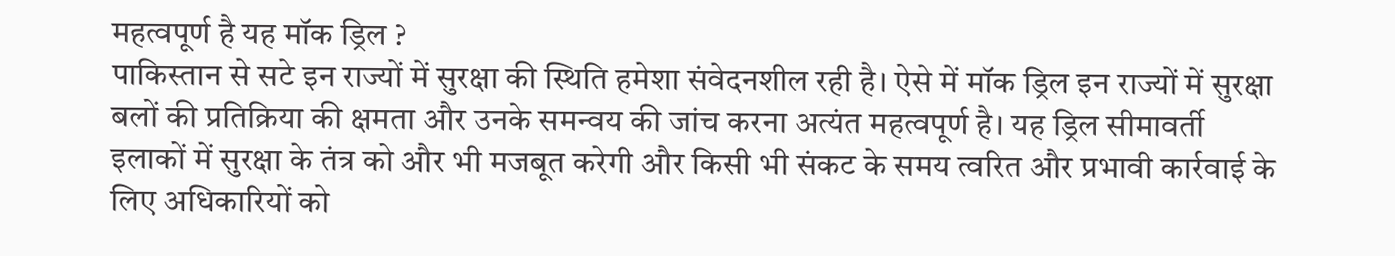महत्वपूर्ण है यह मॉक ड्रिल ?
पाकिस्तान से सटे इन राज्यों में सुरक्षा की स्थिति हमेशा संवेदनशील रही है। ऐसे में मॉक ड्रिल इन राज्यों में सुरक्षा बलों की प्रतिक्रिया की क्षमता और उनके समन्वय की जांच करना अत्यंत महत्वपूर्ण है। यह ड्रिल सीमावर्ती इलाकों में सुरक्षा के तंत्र को और भी मजबूत करेगी और किसी भी संकट के समय त्वरित और प्रभावी कार्रवाई के लिए अधिकारियों को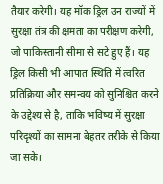तैयार करेगी। यह मॉक ड्रिल उन राज्यों में सुरक्षा तंत्र की क्षमता का परीक्षण करेगी, जो पाकिस्तानी सीमा से सटे हुए हैं। यह ड्रिल किसी भी आपात स्थिति में त्वरित प्रतिक्रिया और समन्वय को सुनिश्चित करने के उद्देश्य से है, ताकि भविष्य में सुरक्षा परिदृश्यों का सामना बेहतर तरीके से किया जा सके।